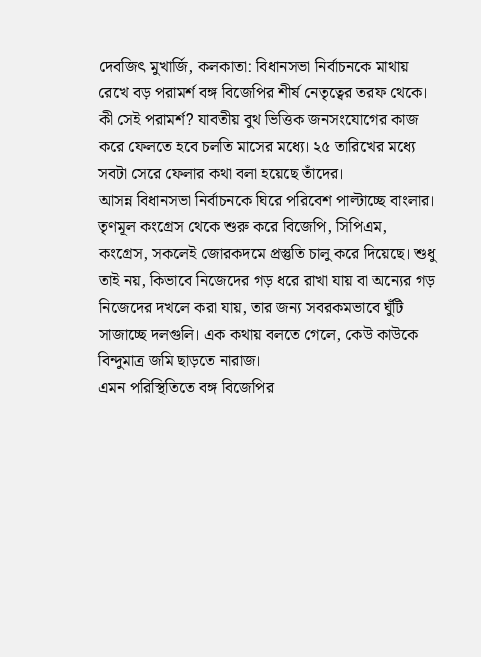দেবজিৎ মুখার্জি, কলকাতা: বিধানসভা নির্বাচনকে মাথায় রেখে বড় পরামর্শ বঙ্গ বিজেপির শীর্ষ নেতৃত্বের তরফ থেকে। কী সেই পরামর্শ? যাবতীয় বুথ ভিত্তিক জনসংযোগের কাজ করে ফেলতে হবে চলতি মাসের মধ্যে। ২৫ তারিখের মধ্যে সবটা সেরে ফেলার কথা বলা হয়েছে তাঁদের।
আসন্ন বিধানসভা নির্বাচনকে ঘিরে পরিবেশ পাল্টাচ্ছে বাংলার। তৃণমূল কংগ্রেস থেকে শুরু করে বিজেপি, সিপিএম, কংগ্রেস, সকলেই জোরকদমে প্রস্তুতি চালু করে দিয়েছে। শুধু তাই নয়, কিভাবে নিজেদের গড় ধরে রাখা যায় বা অন্যের গড় নিজেদের দখলে করা যায়, তার জন্য সবরকমভাবে ঘুঁটি সাজাচ্ছে দলগুলি। এক কথায় বলতে গেলে, কেউ কাউকে বিন্দুমাত্র জমি ছাড়তে নারাজ।
এমন পরিস্থিতিতে বঙ্গ বিজেপির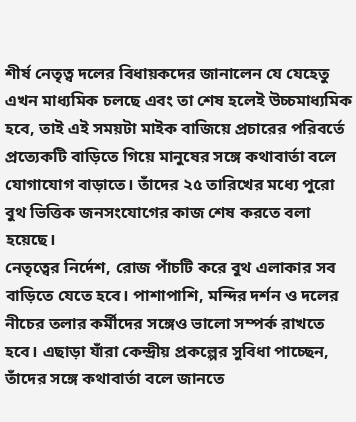শীর্ষ নেতৃত্ব দলের বিধায়কদের জানালেন যে যেহেতু এখন মাধ্যমিক চলছে এবং তা শেষ হলেই উচ্চমাধ্যমিক হবে, তাই এই সময়টা মাইক বাজিয়ে প্রচারের পরিবর্তে প্রত্যেকটি বাড়িতে গিয়ে মানুষের সঙ্গে কথাবার্তা বলে যোগাযোগ বাড়াতে। তাঁদের ২৫ তারিখের মধ্যে পুরো বুথ ভিত্তিক জনসংযোগের কাজ শেষ করতে বলা হয়েছে।
নেতৃত্বের নির্দেশ, রোজ পাঁচটি করে বুথ এলাকার সব বাড়িতে যেতে হবে। পাশাপাশি, মন্দির দর্শন ও দলের নীচের তলার কর্মীদের সঙ্গেও ভালো সম্পর্ক রাখতে হবে। এছাড়া যাঁরা কেন্দ্রীয় প্রকল্পের সুবিধা পাচ্ছেন, তাঁদের সঙ্গে কথাবার্তা বলে জানতে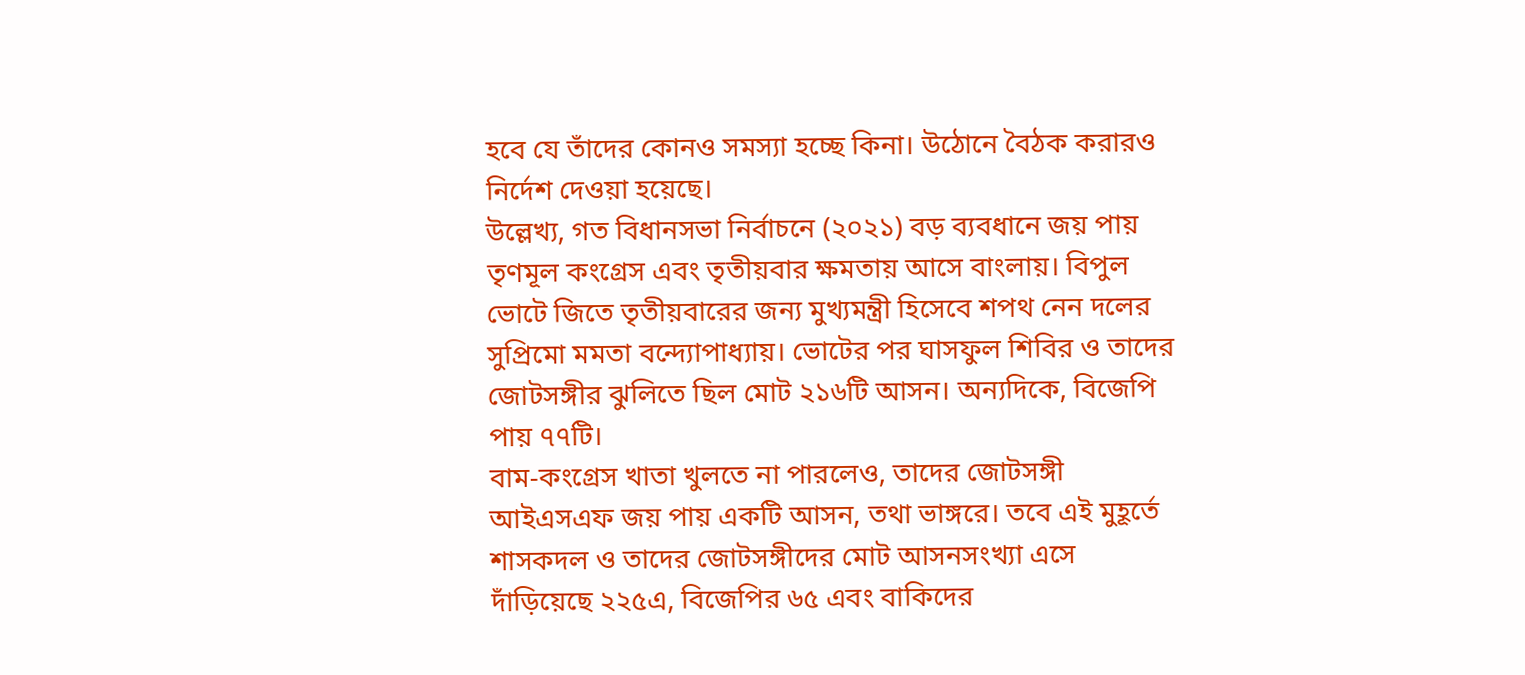হবে যে তাঁদের কোনও সমস্যা হচ্ছে কিনা। উঠোনে বৈঠক করারও নির্দেশ দেওয়া হয়েছে।
উল্লেখ্য, গত বিধানসভা নির্বাচনে (২০২১) বড় ব্যবধানে জয় পায় তৃণমূল কংগ্রেস এবং তৃতীয়বার ক্ষমতায় আসে বাংলায়। বিপুল ভোটে জিতে তৃতীয়বারের জন্য মুখ্যমন্ত্রী হিসেবে শপথ নেন দলের সুপ্রিমো মমতা বন্দ্যোপাধ্যায়। ভোটের পর ঘাসফুল শিবির ও তাদের জোটসঙ্গীর ঝুলিতে ছিল মোট ২১৬টি আসন। অন্যদিকে, বিজেপি পায় ৭৭টি।
বাম-কংগ্রেস খাতা খুলতে না পারলেও, তাদের জোটসঙ্গী আইএসএফ জয় পায় একটি আসন, তথা ভাঙ্গরে। তবে এই মুহূর্তে শাসকদল ও তাদের জোটসঙ্গীদের মোট আসনসংখ্যা এসে দাঁড়িয়েছে ২২৫এ, বিজেপির ৬৫ এবং বাকিদের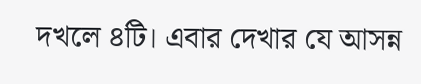দখলে ৪টি। এবার দেখার যে আসন্ন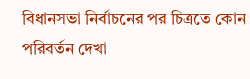বিধানসভা নির্বাচনের পর চিত্রতে কোন পরিবর্তন দেখা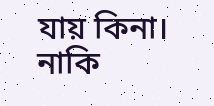যায় কিনা। নাকি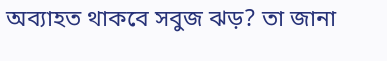অব্যাহত থাকবে সবুজ ঝড়? তা জানা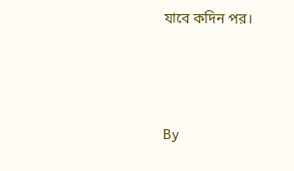যাবে কদিন পর।



By